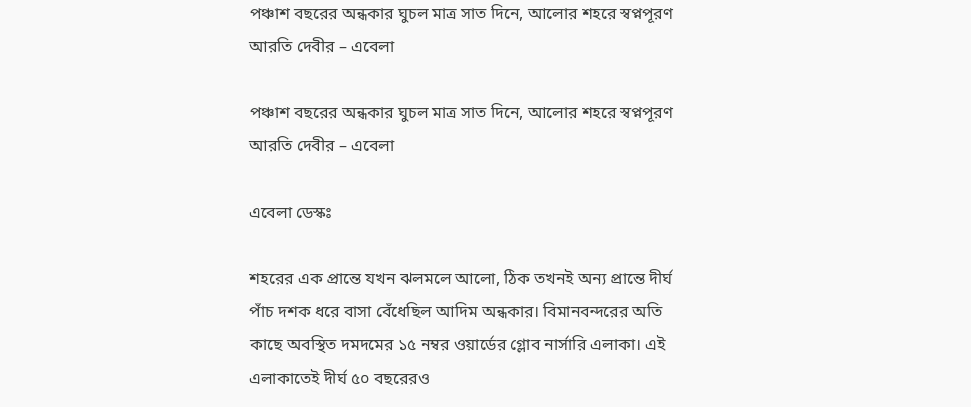পঞ্চাশ বছরের অন্ধকার ঘুচল মাত্র সাত দিনে, আলোর শহরে স্বপ্নপূরণ আরতি দেবীর – এবেলা

পঞ্চাশ বছরের অন্ধকার ঘুচল মাত্র সাত দিনে, আলোর শহরে স্বপ্নপূরণ আরতি দেবীর – এবেলা

এবেলা ডেস্কঃ

শহরের এক প্রান্তে যখন ঝলমলে আলো, ঠিক তখনই অন্য প্রান্তে দীর্ঘ পাঁচ দশক ধরে বাসা বেঁধেছিল আদিম অন্ধকার। বিমানবন্দরের অতি কাছে অবস্থিত দমদমের ১৫ নম্বর ওয়ার্ডের গ্লোব নার্সারি এলাকা। এই এলাকাতেই দীর্ঘ ৫০ বছরেরও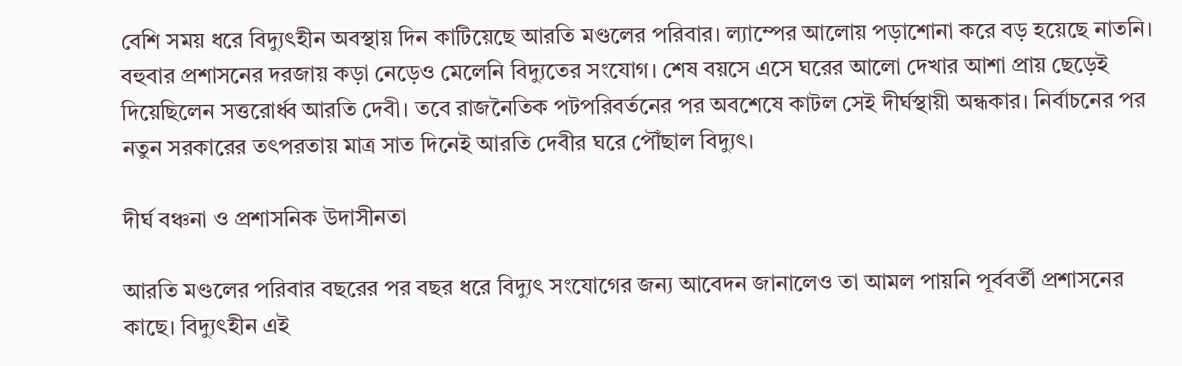বেশি সময় ধরে বিদ্যুৎহীন অবস্থায় দিন কাটিয়েছে আরতি মণ্ডলের পরিবার। ল্যাম্পের আলোয় পড়াশোনা করে বড় হয়েছে নাতনি। বহুবার প্রশাসনের দরজায় কড়া নেড়েও মেলেনি বিদ্যুতের সংযোগ। শেষ বয়সে এসে ঘরের আলো দেখার আশা প্রায় ছেড়েই দিয়েছিলেন সত্তরোর্ধ্ব আরতি দেবী। তবে রাজনৈতিক পটপরিবর্তনের পর অবশেষে কাটল সেই দীর্ঘস্থায়ী অন্ধকার। নির্বাচনের পর নতুন সরকারের তৎপরতায় মাত্র সাত দিনেই আরতি দেবীর ঘরে পৌঁছাল বিদ্যুৎ।

দীর্ঘ বঞ্চনা ও প্রশাসনিক উদাসীনতা

আরতি মণ্ডলের পরিবার বছরের পর বছর ধরে বিদ্যুৎ সংযোগের জন্য আবেদন জানালেও তা আমল পায়নি পূর্ববর্তী প্রশাসনের কাছে। বিদ্যুৎহীন এই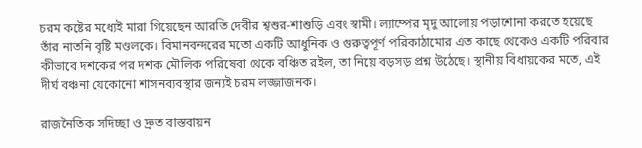চরম কষ্টের মধ্যেই মারা গিয়েছেন আরতি দেবীর শ্বশুর-শাশুড়ি এবং স্বামী। ল্যাম্পের মৃদু আলোয় পড়াশোনা করতে হয়েছে তাঁর নাতনি বৃষ্টি মণ্ডলকে। বিমানবন্দরের মতো একটি আধুনিক ও গুরুত্বপূর্ণ পরিকাঠামোর এত কাছে থেকেও একটি পরিবার কীভাবে দশকের পর দশক মৌলিক পরিষেবা থেকে বঞ্চিত রইল, তা নিয়ে বড়সড় প্রশ্ন উঠেছে। স্থানীয় বিধায়কের মতে, এই দীর্ঘ বঞ্চনা যেকোনো শাসনব্যবস্থার জন্যই চরম লজ্জাজনক।

রাজনৈতিক সদিচ্ছা ও দ্রুত বাস্তবায়ন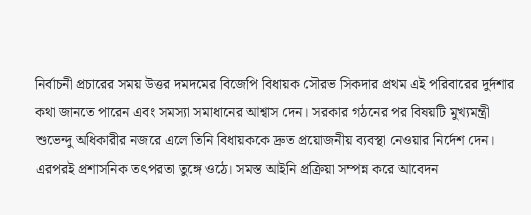নির্বাচনী প্রচারের সময় উত্তর দমদমের বিজেপি বিধায়ক সৌরভ সিকদার প্রথম এই পরিবারের দুর্দশার কথা জানতে পারেন এবং সমস্যা সমাধানের আশ্বাস দেন। সরকার গঠনের পর বিষয়টি মুখ্যমন্ত্রী শুভেন্দু অধিকারীর নজরে এলে তিনি বিধায়ককে দ্রুত প্রয়োজনীয় ব্যবস্থা নেওয়ার নির্দেশ দেন। এরপরই প্রশাসনিক তৎপরতা তুঙ্গে ওঠে। সমস্ত আইনি প্রক্রিয়া সম্পন্ন করে আবেদন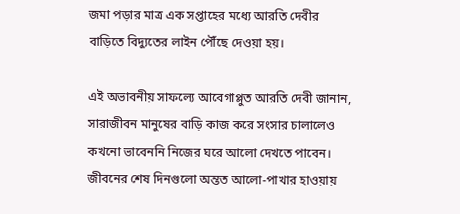জমা পড়ার মাত্র এক সপ্তাহের মধ্যে আরতি দেবীর বাড়িতে বিদ্যুতের লাইন পৌঁছে দেওয়া হয়।

এই অভাবনীয় সাফল্যে আবেগাপ্লুত আরতি দেবী জানান, সারাজীবন মানুষের বাড়ি কাজ করে সংসার চালালেও কখনো ভাবেননি নিজের ঘরে আলো দেখতে পাবেন। জীবনের শেষ দিনগুলো অন্তত আলো-পাখার হাওয়ায়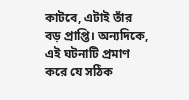কাটবে, এটাই তাঁর বড় প্রাপ্তি। অন্যদিকে, এই ঘটনাটি প্রমাণ করে যে সঠিক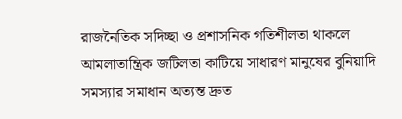রাজনৈতিক সদিচ্ছা ও প্রশাসনিক গতিশীলতা থাকলে আমলাতান্ত্রিক জটিলতা কাটিয়ে সাধারণ মানুষের বুনিয়াদি সমস্যার সমাধান অত্যন্ত দ্রুত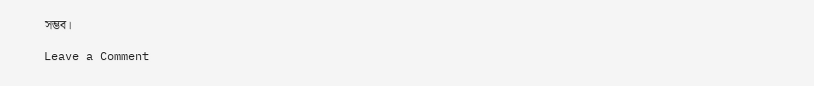সম্ভব।

Leave a Comment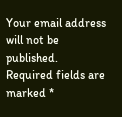Your email address will not be published. Required fields are marked *